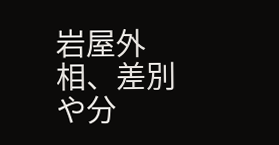岩屋外相、差別や分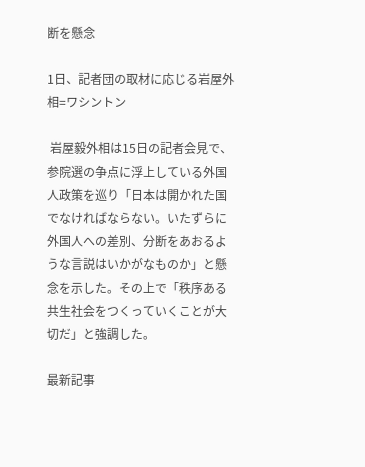断を懸念

1日、記者団の取材に応じる岩屋外相=ワシントン

 岩屋毅外相は15日の記者会見で、参院選の争点に浮上している外国人政策を巡り「日本は開かれた国でなければならない。いたずらに外国人への差別、分断をあおるような言説はいかがなものか」と懸念を示した。その上で「秩序ある共生社会をつくっていくことが大切だ」と強調した。

最新記事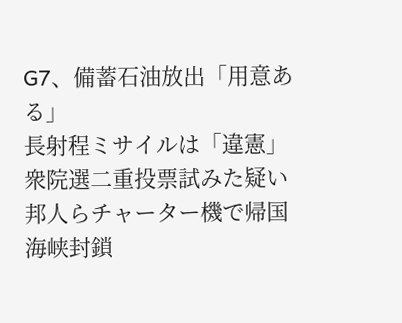G7、備蓄石油放出「用意ある」
長射程ミサイルは「違憲」
衆院選二重投票試みた疑い
邦人らチャーター機で帰国
海峡封鎖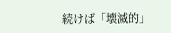続けば「壊滅的」